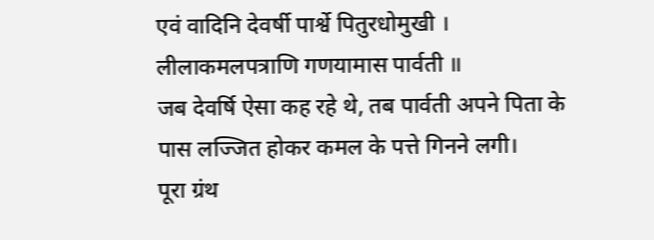एवं वादिनि देवर्षी पार्श्वे पितुरधोमुखी । लीलाकमलपत्राणि गणयामास पार्वती ॥
जब देवर्षि ऐसा कह रहे थे, तब पार्वती अपने पिता के पास लज्जित होकर कमल के पत्ते गिनने लगी।
पूरा ग्रंथ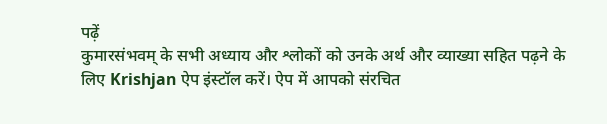पढ़ें
कुमारसंभवम् के सभी अध्याय और श्लोकों को उनके अर्थ और व्याख्या सहित पढ़ने के लिए Krishjan ऐप इंस्टॉल करें। ऐप में आपको संरचित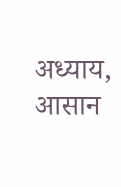अध्याय, आसान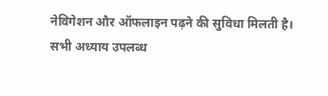नेविगेशन और ऑफलाइन पढ़ने की सुविधा मिलती है।
सभी अध्याय उपलब्ध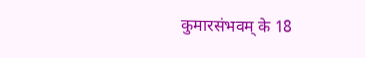कुमारसंभवम् के 18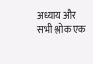अध्याय और सभी श्लोक एक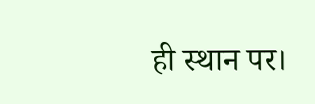ही स्थान पर।